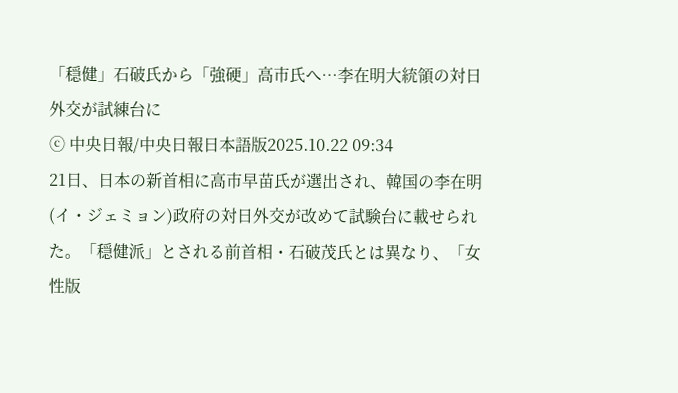「穏健」石破氏から「強硬」高市氏へ…李在明大統領の対日外交が試練台に
ⓒ 中央日報/中央日報日本語版2025.10.22 09:34
21日、日本の新首相に高市早苗氏が選出され、韓国の李在明(イ・ジェミョン)政府の対日外交が改めて試験台に載せられた。「穏健派」とされる前首相・石破茂氏とは異なり、「女性版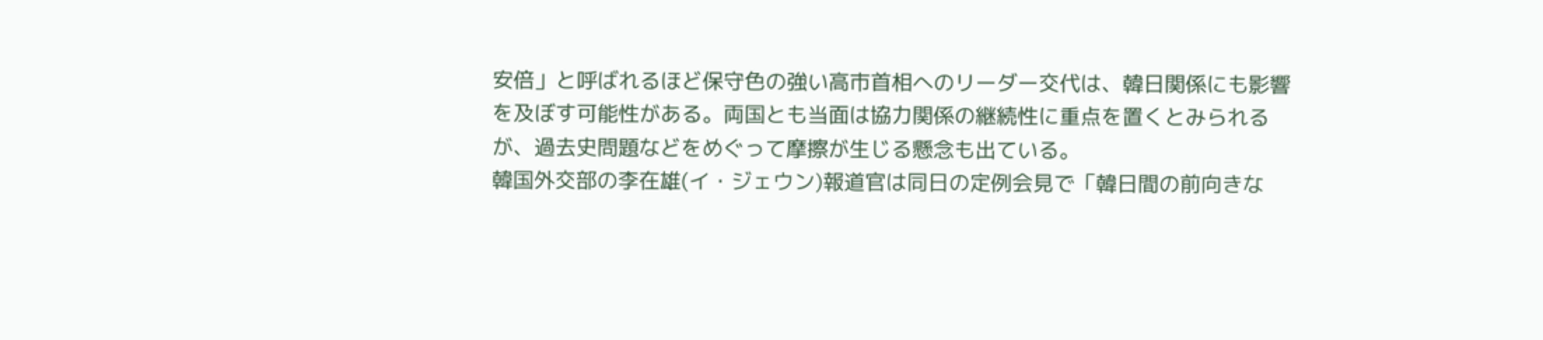安倍」と呼ばれるほど保守色の強い高市首相へのリーダー交代は、韓日関係にも影響を及ぼす可能性がある。両国とも当面は協力関係の継続性に重点を置くとみられるが、過去史問題などをめぐって摩擦が生じる懸念も出ている。
韓国外交部の李在雄(イ・ジェウン)報道官は同日の定例会見で「韓日間の前向きな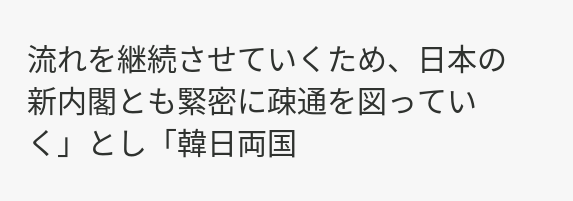流れを継続させていくため、日本の新内閣とも緊密に疎通を図っていく」とし「韓日両国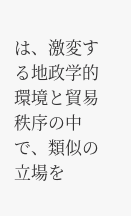は、激変する地政学的環境と貿易秩序の中で、類似の立場を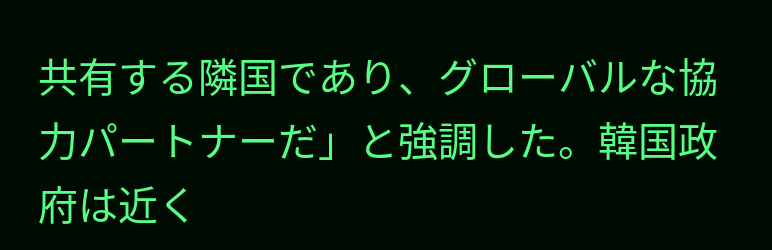共有する隣国であり、グローバルな協力パートナーだ」と強調した。韓国政府は近く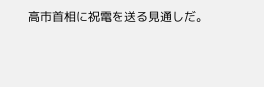高市首相に祝電を送る見通しだ。